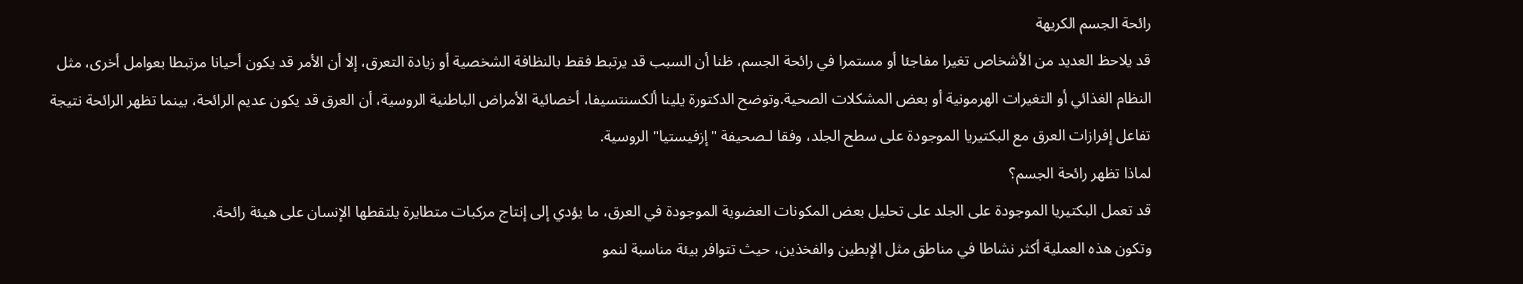رائحة الجسم الكريهة
قد يلاحظ العديد من الأشخاص تغيرا مفاجئا أو مستمرا في رائحة الجسم، ظنا أن السبب قد يرتبط فقط بالنظافة الشخصية أو زيادة التعرق، إلا أن الأمر قد يكون أحيانا مرتبطا بعوامل أخرى، مثل النظام الغذائي أو التغيرات الهرمونية أو بعض المشكلات الصحية.وتوضح الدكتورة يلينا ألكسنتسيفا، أخصائية الأمراض الباطنية الروسية، أن العرق قد يكون عديم الرائحة، بينما تظهر الرائحة نتيجة تفاعل إفرازات العرق مع البكتيريا الموجودة على سطح الجلد، وفقا لـصحيفة "إزفيستيا" الروسية.
لماذا تظهر رائحة الجسم؟
قد تعمل البكتيريا الموجودة على الجلد على تحليل بعض المكونات العضوية الموجودة في العرق، ما يؤدي إلى إنتاج مركبات متطايرة يلتقطها الإنسان على هيئة رائحة.
وتكون هذه العملية أكثر نشاطا في مناطق مثل الإبطين والفخذين، حيث تتوافر بيئة مناسبة لنمو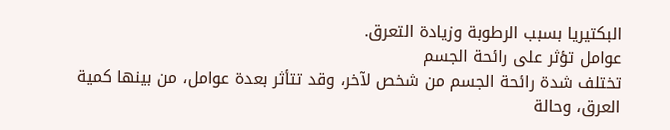البكتيريا بسبب الرطوبة وزيادة التعرق.
عوامل تؤثر على رائحة الجسم
تختلف شدة رائحة الجسم من شخص لآخر، وقد تتأثر بعدة عوامل، من بينها كمية العرق، وحالة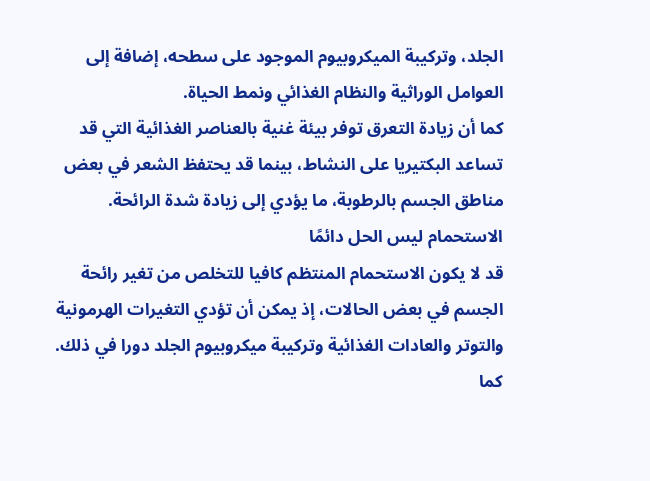الجلد، وتركيبة الميكروبيوم الموجود على سطحه، إضافة إلى العوامل الوراثية والنظام الغذائي ونمط الحياة.
كما أن زيادة التعرق توفر بيئة غنية بالعناصر الغذائية التي قد تساعد البكتيريا على النشاط، بينما قد يحتفظ الشعر في بعض مناطق الجسم بالرطوبة، ما يؤدي إلى زيادة شدة الرائحة.
الاستحمام ليس الحل دائمًا
قد لا يكون الاستحمام المنتظم كافيا للتخلص من تغير رائحة الجسم في بعض الحالات، إذ يمكن أن تؤدي التغيرات الهرمونية والتوتر والعادات الغذائية وتركيبة ميكروبيوم الجلد دورا في ذلك.
كما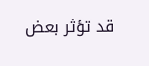قد تؤثر بعض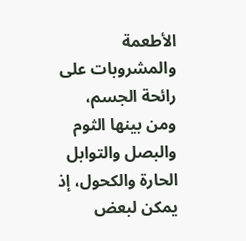الأطعمة والمشروبات على رائحة الجسم، ومن بينها الثوم والبصل والتوابل الحارة والكحول، إذ يمكن لبعض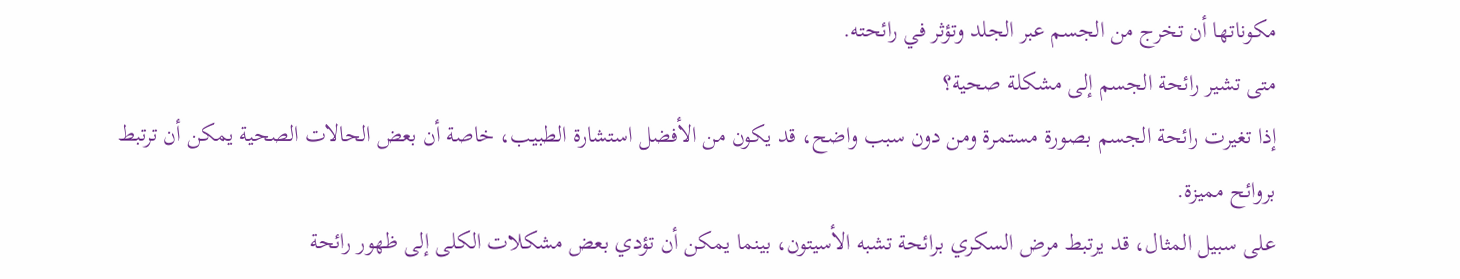مكوناتها أن تخرج من الجسم عبر الجلد وتؤثر في رائحته.
متى تشير رائحة الجسم إلى مشكلة صحية؟
إذا تغيرت رائحة الجسم بصورة مستمرة ومن دون سبب واضح، قد يكون من الأفضل استشارة الطبيب، خاصة أن بعض الحالات الصحية يمكن أن ترتبط بروائح مميزة.
على سبيل المثال، قد يرتبط مرض السكري برائحة تشبه الأسيتون، بينما يمكن أن تؤدي بعض مشكلات الكلى إلى ظهور رائحة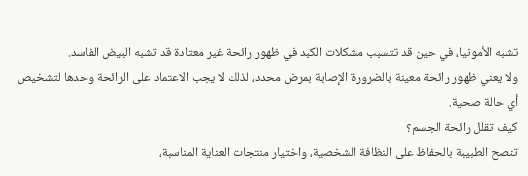تشبه الأمونيا، في حين قد تتسبب مشكلات الكبد في ظهور رائحة غير معتادة قد تشبه البيض الفاسد.
ولا يعني ظهور رائحة معينة بالضرورة الإصابة بمرض محدد، لذلك لا يجب الاعتماد على الرائحة وحدها لتشخيص أي حالة صحية.
كيف تقلل رائحة الجسم؟
تنصح الطبيبة بالحفاظ على النظافة الشخصية، واختيار منتجات العناية المناسبة،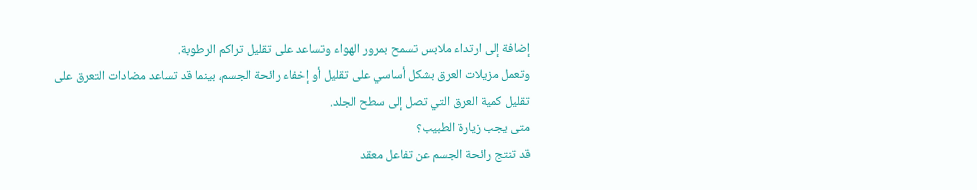إضافة إلى ارتداء ملابس تسمح بمرور الهواء وتساعد على تقليل تراكم الرطوبة.
وتعمل مزيلات العرق بشكل أساسي على تقليل أو إخفاء رائحة الجسم، بينما قد تساعد مضادات التعرق على تقليل كمية العرق التي تصل إلى سطح الجلد.
متى يجب زيارة الطبيب؟
قد تنتج رائحة الجسم عن تفاعل معقد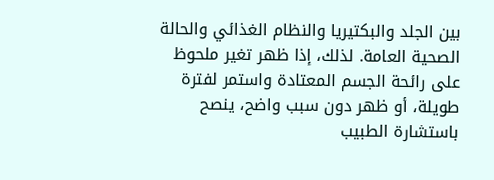بين الجلد والبكتيريا والنظام الغذائي والحالة الصحية العامة. لذلك، إذا ظهر تغير ملحوظ على رائحة الجسم المعتادة واستمر لفترة طويلة، أو ظهر دون سبب واضح، ينصح باستشارة الطبيب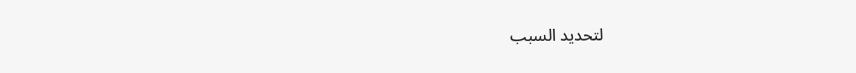لتحديد السبب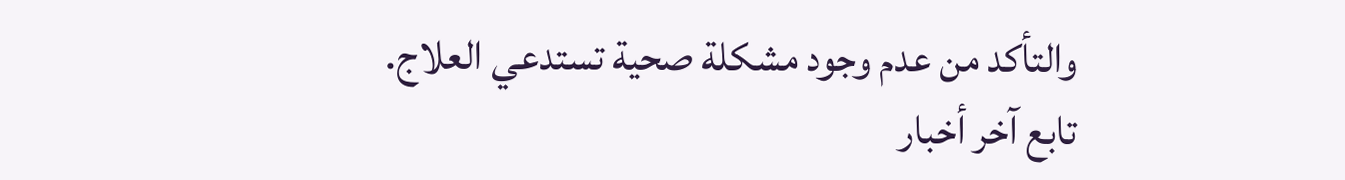والتأكد من عدم وجود مشكلة صحية تستدعي العلاج.
تابع آخر أخبار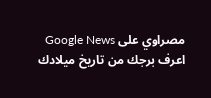مصراوي على Google News
اعرف برجك من تاريخ ميلادك